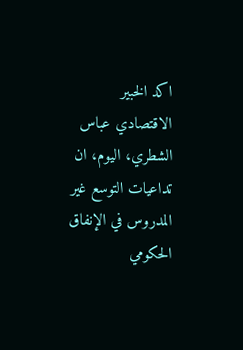اكد الخبير الاقتصادي عباس الشطري، اليوم، ان تداعيات التوسع غير المدروس في الإنفاق الحكومي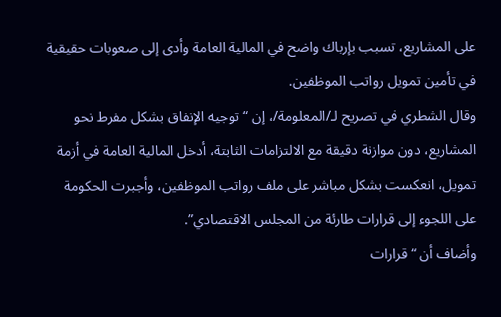على المشاريع، تسبب بإرباك واضح في المالية العامة وأدى إلى صعوبات حقيقية في تأمين تمويل رواتب الموظفين.
وقال الشطري في تصريح لـ/المعلومة/، إن “توجيه الإنفاق بشكل مفرط نحو المشاريع، دون موازنة دقيقة مع الالتزامات الثابتة، أدخل المالية العامة في أزمة تمويل، انعكست بشكل مباشر على ملف رواتب الموظفين، وأجبرت الحكومة على اللجوء إلى قرارات طارئة من المجلس الاقتصادي”.
وأضاف أن “قرارات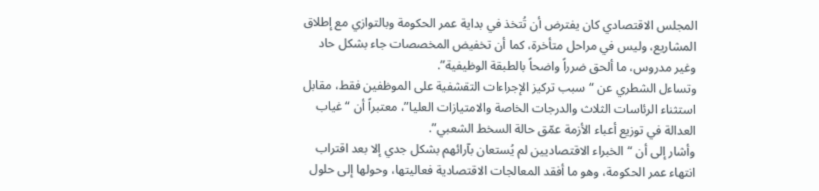المجلس الاقتصادي كان يفترض أن تُتخذ في بداية عمر الحكومة وبالتوازي مع إطلاق المشاريع، وليس في مراحل متأخرة، كما أن تخفيض المخصصات جاء بشكل حاد وغير مدروس، ما ألحق ضرراً واضحاً بالطبقة الوظيفية”.
وتساءل الشطري عن “سبب تركيز الإجراءات التقشفية على الموظفين فقط، مقابل استثناء الرئاسات الثلاث والدرجات الخاصة والامتيازات العليا”، معتبراً أن “غياب العدالة في توزيع أعباء الأزمة عمّق حالة السخط الشعبي”.
وأشار إلى أن “الخبراء الاقتصاديين لم يُستعان بآرائهم بشكل جدي إلا بعد اقتراب انتهاء عمر الحكومة، وهو ما أفقد المعالجات الاقتصادية فعاليتها، وحولها إلى حلول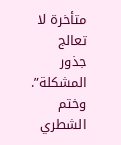متأخرة لا تعالج جذور المشكلة”.
وختم الشطري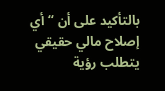بالتأكيد على أن “أي إصلاح مالي حقيقي يتطلب رؤية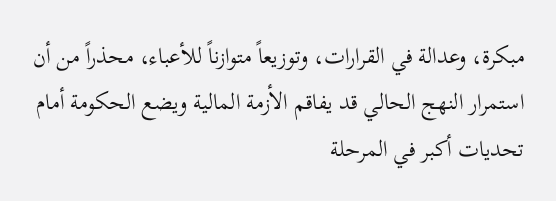مبكرة، وعدالة في القرارات، وتوزيعاً متوازناً للأعباء، محذراً من أن استمرار النهج الحالي قد يفاقم الأزمة المالية ويضع الحكومة أمام تحديات أكبر في المرحلة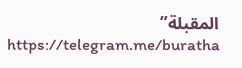المقبلة”
https://telegram.me/buratha